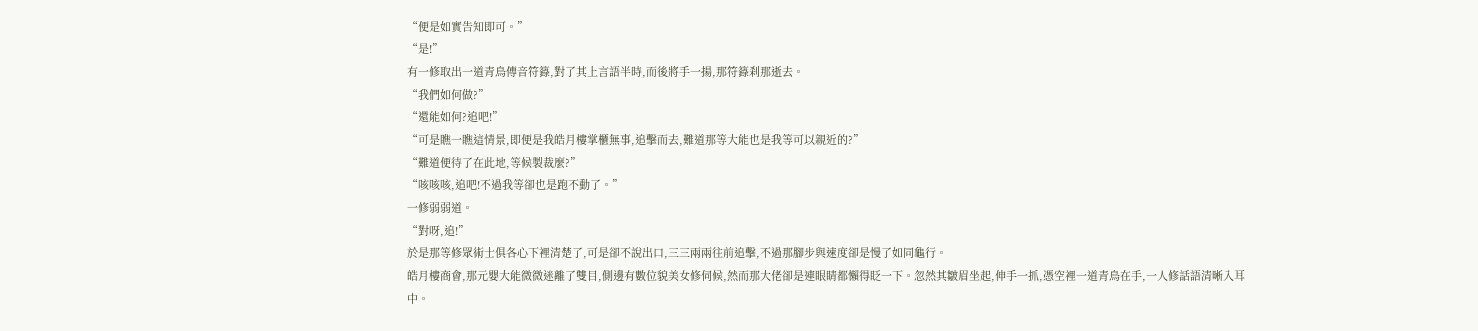“便是如實告知即可。”
“是!”
有一修取出一道青鳥傳音符籙,對了其上言語半時,而後將手一揚,那符籙刹那逝去。
“我們如何做?”
“還能如何?追吧!”
“可是瞧一瞧這情景,即便是我皓月樓掌櫃無事,追擊而去,難道那等大能也是我等可以親近的?”
“難道便待了在此地,等候製裁麼?”
“咳咳咳,追吧!不過我等卻也是跑不動了。”
一修弱弱道。
“對呀,追!”
於是那等修眾術士俱各心下裡清楚了,可是卻不說出口,三三兩兩往前追擊,不過那腳步與速度卻是慢了如同龜行。
皓月樓商會,那元嬰大能微微迷離了雙目,側邊有數位貌美女修伺候,然而那大佬卻是連眼睛都懶得眨一下。忽然其皺眉坐起,伸手一抓,憑空裡一道青鳥在手,一人修話語清晰入耳中。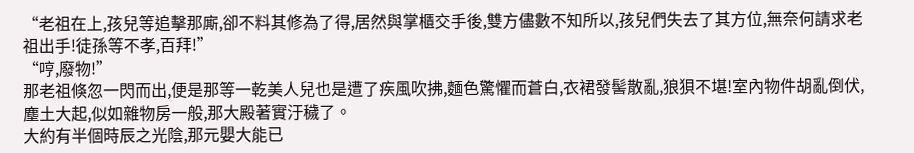“老祖在上,孩兒等追擊那廝,卻不料其修為了得,居然與掌櫃交手後,雙方儘數不知所以,孩兒們失去了其方位,無奈何請求老祖出手!徒孫等不孝,百拜!”
“哼,廢物!”
那老祖倏忽一閃而出,便是那等一乾美人兒也是遭了疾風吹拂,麵色驚懼而蒼白,衣裙發髻散亂,狼狽不堪!室內物件胡亂倒伏,塵土大起,似如雜物房一般,那大殿著實汙穢了。
大約有半個時辰之光陰,那元嬰大能已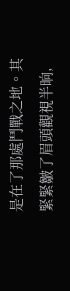是在了那處鬥戰之地。其緊緊皺了眉頭觀視半晌,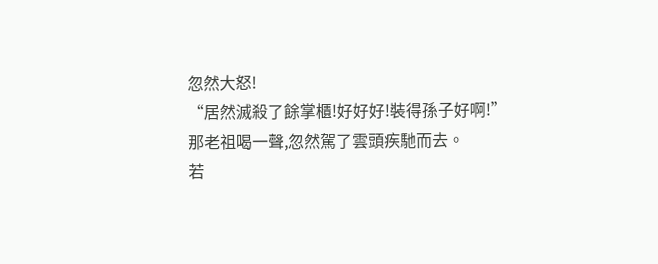忽然大怒!
“居然滅殺了餘掌櫃!好好好!裝得孫子好啊!”
那老祖喝一聲,忽然駕了雲頭疾馳而去。
若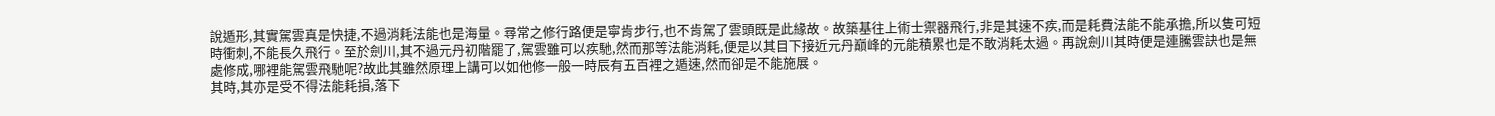說遁形,其實駕雲真是快捷,不過消耗法能也是海量。尋常之修行路便是寧肯步行,也不肯駕了雲頭既是此緣故。故築基往上術士禦器飛行,非是其速不疾,而是耗費法能不能承擔,所以隻可短時衝刺,不能長久飛行。至於劍川,其不過元丹初階罷了,駕雲雖可以疾馳,然而那等法能消耗,便是以其目下接近元丹巔峰的元能積累也是不敢消耗太過。再說劍川其時便是連騰雲訣也是無處修成,哪裡能駕雲飛馳呢?故此其雖然原理上講可以如他修一般一時辰有五百裡之遁速,然而卻是不能施展。
其時,其亦是受不得法能耗損,落下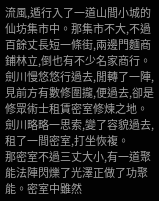流風,遁行入了一道山間小城的仙坊集市中。那集市不大,不過百餘丈長短一條街,兩邊門麵商鋪林立,倒也有不少名家商行。劍川慢悠悠行過去,閒轉了一陣,見前方有數修圍攏,便過去,卻是修眾術士租賃密室修煉之地。劍川略略一思索,變了容貌過去,租了一間密室,打坐恢複。
那密室不過三丈大小,有一道聚能法陣閃爍了光澤正做了功聚能。密室中雖然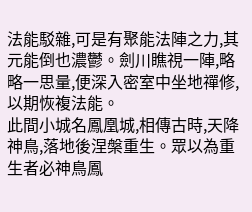法能駁雜,可是有聚能法陣之力,其元能倒也濃鬱。劍川瞧視一陣,略略一思量,便深入密室中坐地禪修,以期恢複法能。
此間小城名鳳凰城,相傳古時,天降神鳥,落地後涅槃重生。眾以為重生者必神鳥鳳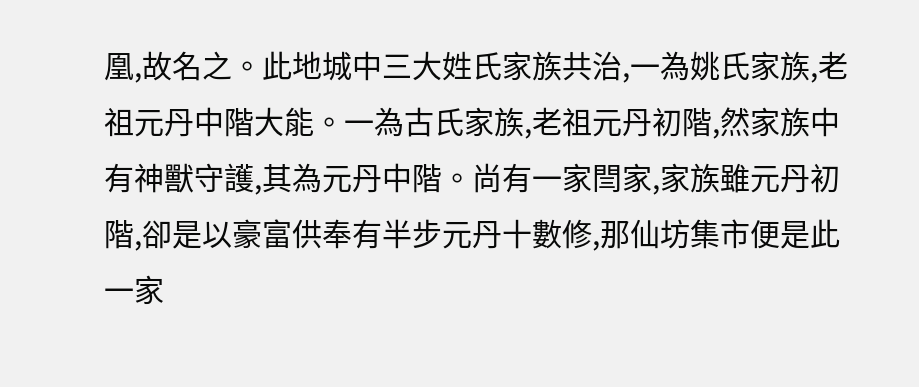凰,故名之。此地城中三大姓氏家族共治,一為姚氏家族,老祖元丹中階大能。一為古氏家族,老祖元丹初階,然家族中有神獸守護,其為元丹中階。尚有一家閆家,家族雖元丹初階,卻是以豪富供奉有半步元丹十數修,那仙坊集市便是此一家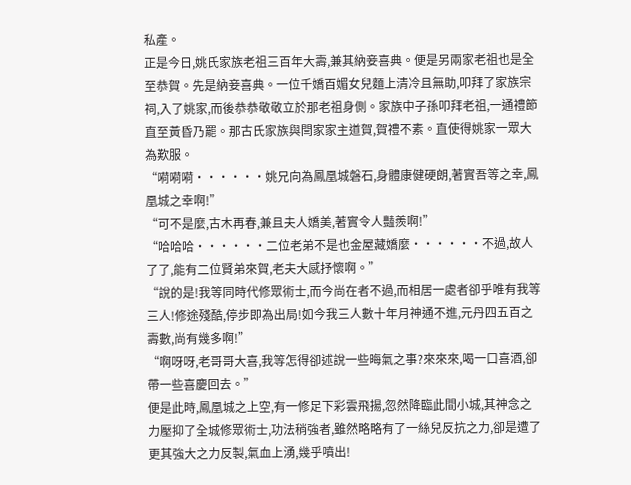私產。
正是今日,姚氏家族老祖三百年大壽,兼其納妾喜典。便是另兩家老祖也是全至恭賀。先是納妾喜典。一位千嬌百媚女兒麵上清冷且無助,叩拜了家族宗祠,入了姚家,而後恭恭敬敬立於那老祖身側。家族中子孫叩拜老祖,一通禮節直至黃昏乃罷。那古氏家族與閆家家主道賀,賀禮不素。直使得姚家一眾大為歎服。
“嗬嗬嗬······姚兄向為鳳凰城磐石,身體康健硬朗,著實吾等之幸,鳳凰城之幸啊!”
“可不是麼,古木再春,兼且夫人嬌美,著實令人豔羨啊!”
“哈哈哈······二位老弟不是也金屋藏嬌麼······不過,故人了了,能有二位賢弟來賀,老夫大感抒懷啊。”
“說的是!我等同時代修眾術士,而今尚在者不過,而相居一處者卻乎唯有我等三人!修途殘酷,停步即為出局!如今我三人數十年月神通不進,元丹四五百之壽數,尚有幾多啊!”
“啊呀呀,老哥哥大喜,我等怎得卻述說一些晦氣之事?來來來,喝一口喜酒,卻帶一些喜慶回去。”
便是此時,鳳凰城之上空,有一修足下彩雲飛揚,忽然降臨此間小城,其神念之力壓抑了全城修眾術士,功法稍強者,雖然略略有了一絲兒反抗之力,卻是遭了更其強大之力反製,氣血上湧,幾乎噴出!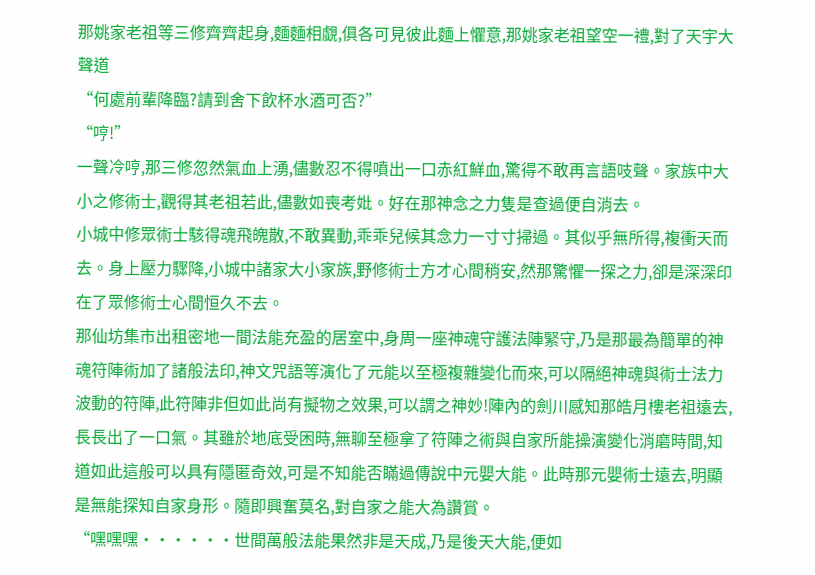那姚家老祖等三修齊齊起身,麵麵相覷,俱各可見彼此麵上懼意,那姚家老祖望空一禮,對了天宇大聲道
“何處前輩降臨?請到舍下飲杯水酒可否?”
“哼!”
一聲冷哼,那三修忽然氣血上湧,儘數忍不得噴出一口赤紅鮮血,驚得不敢再言語吱聲。家族中大小之修術士,觀得其老祖若此,儘數如喪考妣。好在那神念之力隻是查過便自消去。
小城中修眾術士駭得魂飛魄散,不敢異動,乖乖兒候其念力一寸寸掃過。其似乎無所得,複衝天而去。身上壓力驟降,小城中諸家大小家族,野修術士方才心間稍安,然那驚懼一探之力,卻是深深印在了眾修術士心間恒久不去。
那仙坊集市出租密地一間法能充盈的居室中,身周一座神魂守護法陣緊守,乃是那最為簡單的神魂符陣術加了諸般法印,神文咒語等演化了元能以至極複雜變化而來,可以隔絕神魂與術士法力波動的符陣,此符陣非但如此尚有擬物之效果,可以謂之神妙!陣內的劍川感知那皓月樓老祖遠去,長長出了一口氣。其雖於地底受困時,無聊至極拿了符陣之術與自家所能操演變化消磨時間,知道如此這般可以具有隱匿奇效,可是不知能否瞞過傳說中元嬰大能。此時那元嬰術士遠去,明顯是無能探知自家身形。隨即興奮莫名,對自家之能大為讚賞。
“嘿嘿嘿······世間萬般法能果然非是天成,乃是後天大能,便如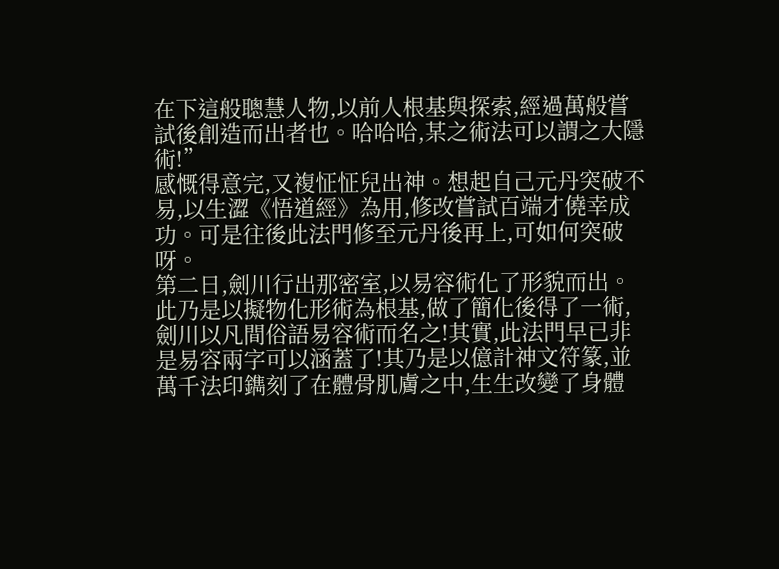在下這般聰慧人物,以前人根基與探索,經過萬般嘗試後創造而出者也。哈哈哈,某之術法可以謂之大隱術!”
感慨得意完,又複怔怔兒出神。想起自己元丹突破不易,以生澀《悟道經》為用,修改嘗試百端才僥幸成功。可是往後此法門修至元丹後再上,可如何突破呀。
第二日,劍川行出那密室,以易容術化了形貌而出。此乃是以擬物化形術為根基,做了簡化後得了一術,劍川以凡間俗語易容術而名之!其實,此法門早已非是易容兩字可以涵蓋了!其乃是以億計神文符篆,並萬千法印鐫刻了在體骨肌膚之中,生生改變了身體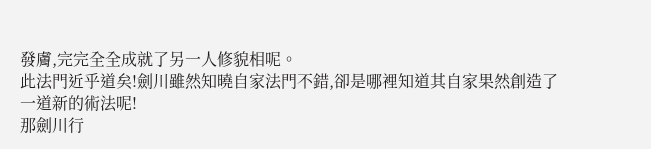發膚,完完全全成就了另一人修貌相呢。
此法門近乎道矣!劍川雖然知曉自家法門不錯,卻是哪裡知道其自家果然創造了一道新的術法呢!
那劍川行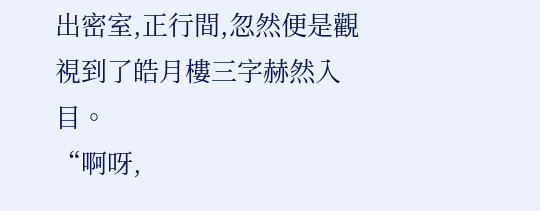出密室,正行間,忽然便是觀視到了皓月樓三字赫然入目。
“啊呀,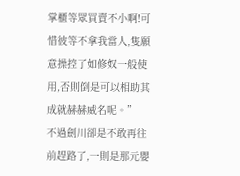掌櫃等眾買賣不小啊!可惜彼等不拿我當人,隻願意操控了如修奴一般使用,否則倒是可以相助其成就赫赫威名呢。”
不過劍川卻是不敢再往前趕路了,一則是那元嬰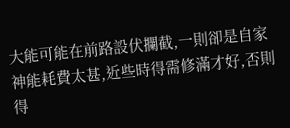大能可能在前路設伏攔截,一則卻是自家神能耗費太甚,近些時得需修滿才好,否則得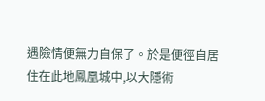遇險情便無力自保了。於是便徑自居住在此地鳳凰城中,以大隱術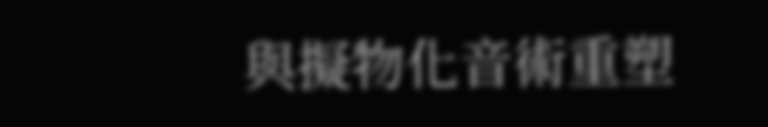與擬物化音術重塑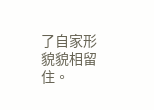了自家形貌貌相留住。